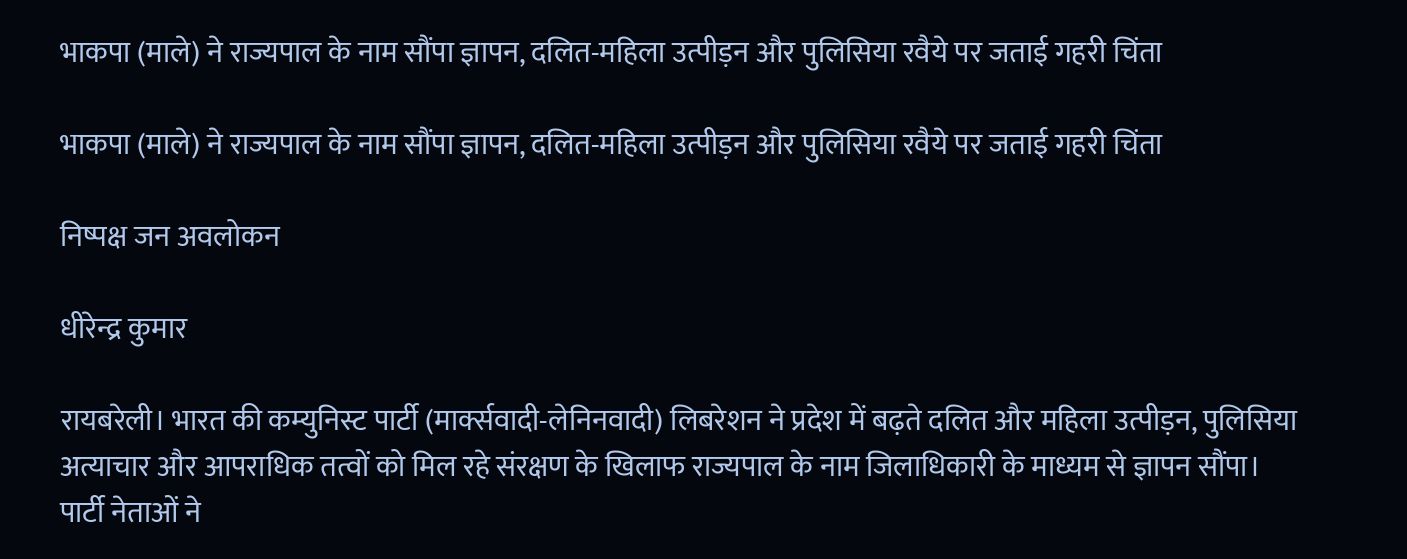भाकपा (माले) ने राज्यपाल के नाम सौंपा ज्ञापन, दलित-महिला उत्पीड़न और पुलिसिया रवैये पर जताई गहरी चिंता

भाकपा (माले) ने राज्यपाल के नाम सौंपा ज्ञापन, दलित-महिला उत्पीड़न और पुलिसिया रवैये पर जताई गहरी चिंता

निष्पक्ष जन अवलोकन

धीरेन्द्र कुमार

रायबरेली। भारत की कम्युनिस्ट पार्टी (मार्क्सवादी-लेनिनवादी) लिबरेशन ने प्रदेश में बढ़ते दलित और महिला उत्पीड़न, पुलिसिया अत्याचार और आपराधिक तत्वों को मिल रहे संरक्षण के खिलाफ राज्यपाल के नाम जिलाधिकारी के माध्यम से ज्ञापन सौंपा। पार्टी नेताओं ने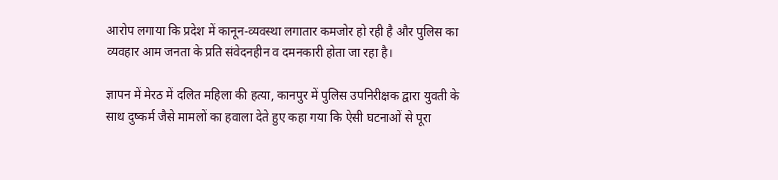आरोप लगाया कि प्रदेश में कानून-व्यवस्था लगातार कमजोर हो रही है और पुलिस का व्यवहार आम जनता के प्रति संवेदनहीन व दमनकारी होता जा रहा है।

ज्ञापन में मेरठ में दलित महिला की हत्या, कानपुर में पुलिस उपनिरीक्षक द्वारा युवती के साथ दुष्कर्म जैसे मामलों का हवाला देते हुए कहा गया कि ऐसी घटनाओं से पूरा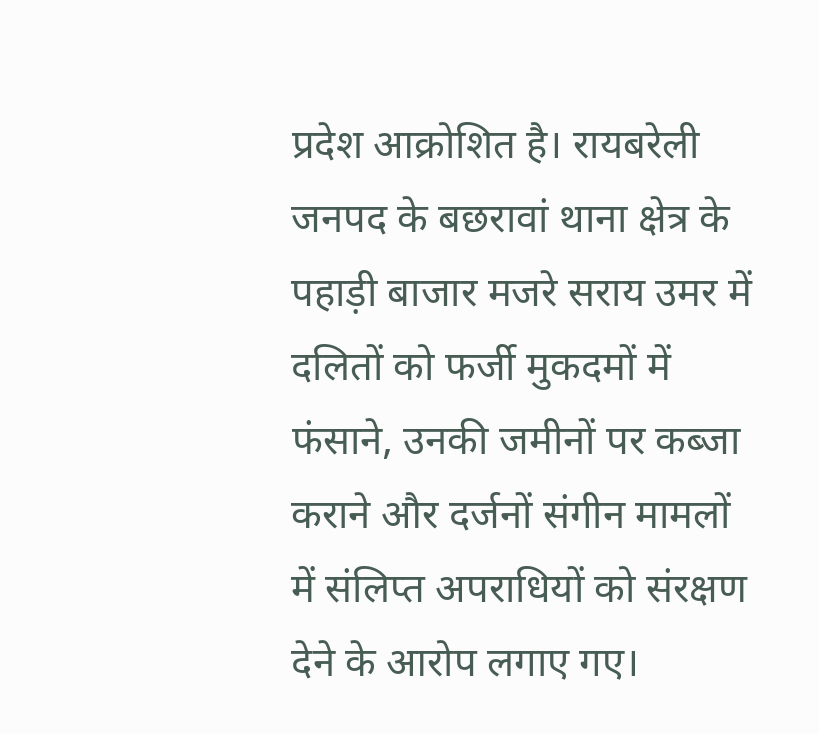प्रदेश आक्रोशित है। रायबरेली जनपद के बछरावां थाना क्षेत्र के पहाड़ी बाजार मजरे सराय उमर में दलितों को फर्जी मुकदमों में फंसाने, उनकी जमीनों पर कब्जा कराने और दर्जनों संगीन मामलों में संलिप्त अपराधियों को संरक्षण देने के आरोप लगाए गए।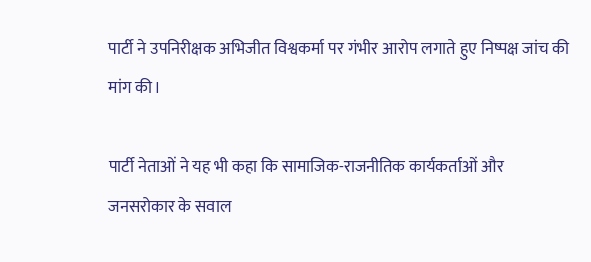पार्टी ने उपनिरीक्षक अभिजीत विश्वकर्मा पर गंभीर आरोप लगाते हुए निष्पक्ष जांच की मांग की।

पार्टी नेताओं ने यह भी कहा कि सामाजिक-राजनीतिक कार्यकर्ताओं और जनसरोकार के सवाल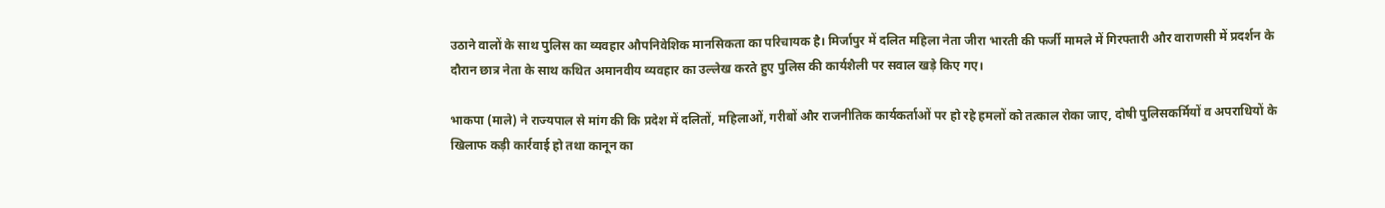उठाने वालों के साथ पुलिस का व्यवहार औपनिवेशिक मानसिकता का परिचायक है। मिर्जापुर में दलित महिला नेता जीरा भारती की फर्जी मामले में गिरफ्तारी और वाराणसी में प्रदर्शन के दौरान छात्र नेता के साथ कथित अमानवीय व्यवहार का उल्लेख करते हुए पुलिस की कार्यशैली पर सवाल खड़े किए गए।

भाकपा (माले) ने राज्यपाल से मांग की कि प्रदेश में दलितों, महिलाओं, गरीबों और राजनीतिक कार्यकर्ताओं पर हो रहे हमलों को तत्काल रोका जाए, दोषी पुलिसकर्मियों व अपराधियों के खिलाफ कड़ी कार्रवाई हो तथा कानून का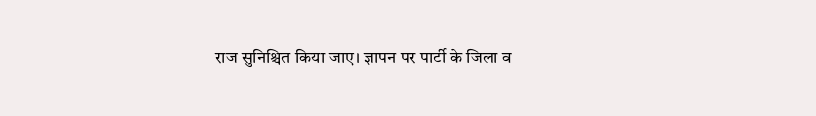राज सुनिश्चित किया जाए। ज्ञापन पर पार्टी के जिला व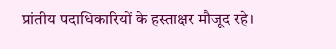प्रांतीय पदाधिकारियों के हस्ताक्षर मौजूद रहे।